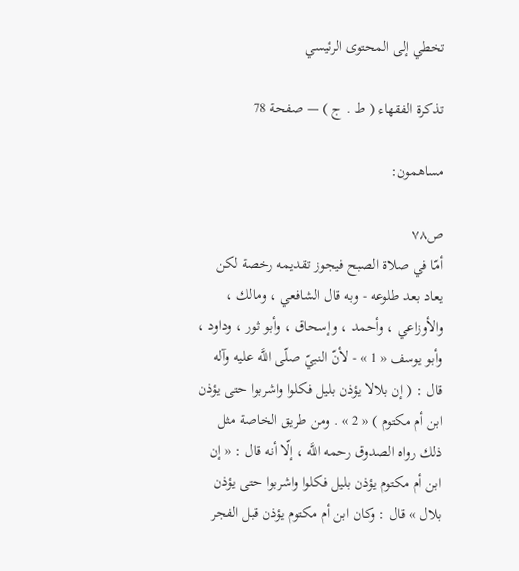تخطي إلى المحتوى الرئيسي

تذكرة الفقهاء ( ط . ج ) — صفحة 78

مساهمون:

ص٧٨
أمّا في صلاة الصبح فيجوز تقديمه رخصة لكن يعاد بعد طلوعه - وبه قال الشافعي ، ومالك ، والأوزاعي ، وأحمد ، وإسحاق ، وأبو ثور ، وداود ، وأبو يوسف « 1 » - لأنّ النبيّ صلّى اللَّه عليه وآله قال : ( إن بلالا يؤذن بليل فكلوا واشربوا حتى يؤذن ابن أم مكتوم ) « 2 » . ومن طريق الخاصة مثل ذلك رواه الصدوق رحمه اللَّه ، إلّا أنه قال : « إن ابن أم مكتوم يؤذن بليل فكلوا واشربوا حتى يؤذن بلال » قال : وكان ابن أم مكتوم يؤذن قبل الفجر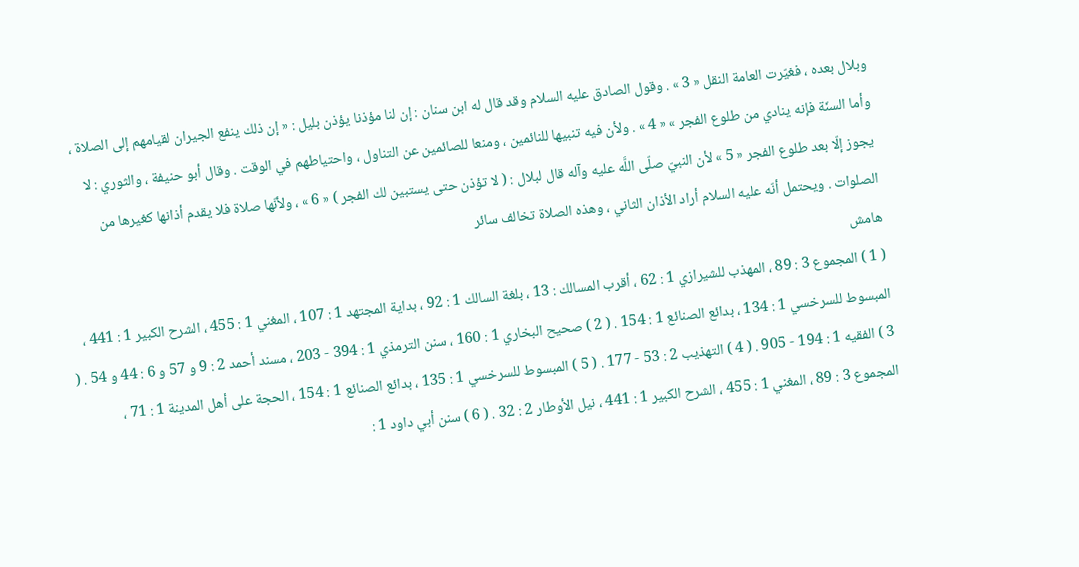وبلال بعده ، فغيّرت العامة النقل « 3 » . وقول الصادق عليه السلام وقد قال له ابن سنان : إن لنا مؤذنا يؤذن بليل : « إن ذلك ينفع الجيران لقيامهم إلى الصلاة ، وأما السنّة فإنه ينادي من طلوع الفجر » « 4 » . ولأن فيه تنبيها للنائمين ، ومنعا للصائمين عن التناول ، واحتياطهم في الوقت . وقال أبو حنيفة ، والثوري : لا يجوز إلّا بعد طلوع الفجر « 5 » لأن النبيّ صلّى اللَّه عليه وآله قال لبلال : ( لا تؤذن حتى يستبين لك الفجر ) « 6 » ، ولأنّها صلاة فلا يقدم أذانها كغيرها من الصلوات . ويحتمل أنّه عليه السلام أراد الأذان الثاني ، وهذه الصلاة تخالف سائر
هامش
( 1 ) المجموع 3 : 89 ، المهذب للشيرازي 1 : 62 ، أقرب المسالك : 13 ، بلغة السالك 1 : 92 ، بداية المجتهد 1 : 107 ، المغني 1 : 455 ، الشرح الكبير 1 : 441 ، المبسوط للسرخسي 1 : 134 ، بدائع الصنائع 1 : 154 . ( 2 ) صحيح البخاري 1 : 160 ، سنن الترمذي 1 : 394 - 203 ، مسند أحمد 2 : 9 و 57 و 6 : 44 و 54 . ( 3 ) الفقيه 1 : 194 - 905 . ( 4 ) التهذيب 2 : 53 - 177 . ( 5 ) المبسوط للسرخسي 1 : 135 ، بدائع الصنائع 1 : 154 ، الحجة على أهل المدينة 1 : 71 ، المجموع 3 : 89 ، المغني 1 : 455 ، الشرح الكبير 1 : 441 ، نيل الأوطار 2 : 32 . ( 6 ) سنن أبي داود 1 :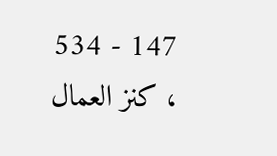147 - 534 ، كنز العمال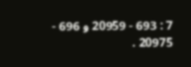7 : 693 - 20959 و 696 - 20975 .